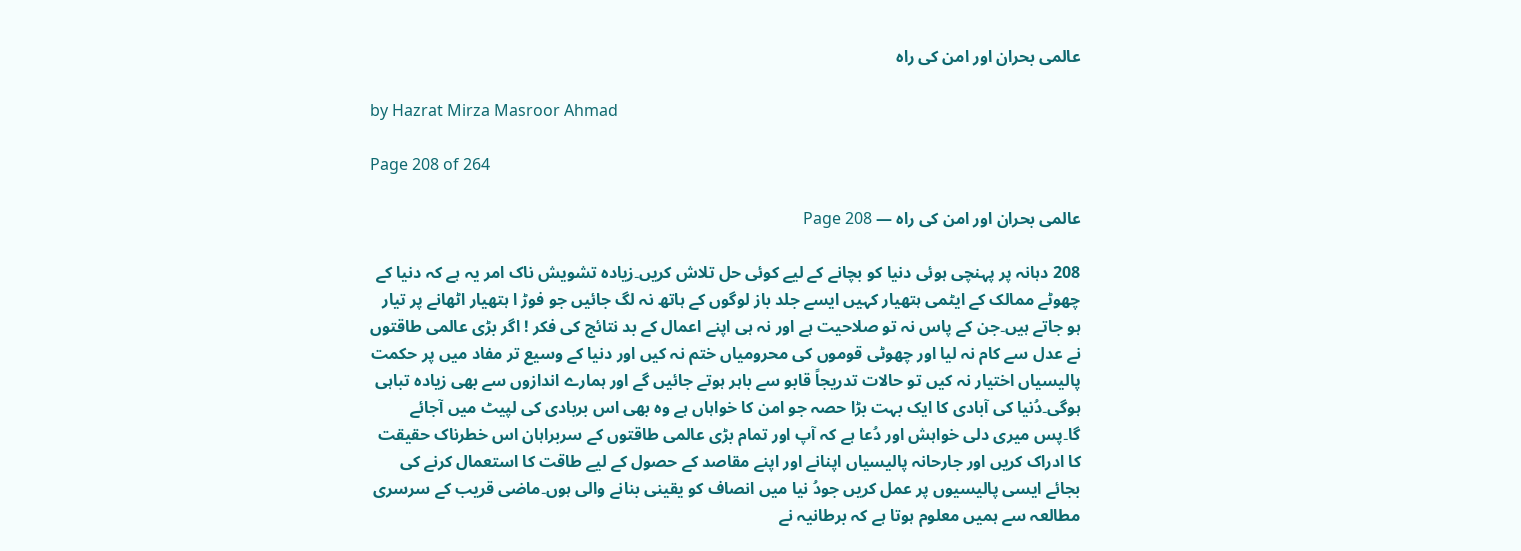عالمی بحران اور امن کی راہ

by Hazrat Mirza Masroor Ahmad

Page 208 of 264

عالمی بحران اور امن کی راہ — Page 208

208 دہانہ پر پہنچی ہوئی دنیا کو بچانے کے لیے کوئی حل تلاش کریں۔زیادہ تشویش ناک امر یہ ہے کہ دنیا کے چھوٹے ممالک کے ایٹمی ہتھیار کہیں ایسے جلد باز لوگوں کے ہاتھ نہ لگ جائیں جو فوڑ ا ہتھیار اٹھانے پر تیار ہو جاتے ہیں۔جن کے پاس نہ تو صلاحیت ہے اور نہ ہی اپنے اعمال کے بد نتائج کی فکر ! اگر بڑی عالمی طاقتوں نے عدل سے کام نہ لیا اور چھوٹی قوموں کی محرومیاں ختم نہ کیں اور دنیا کے وسیع تر مفاد میں پر حکمت پالیسیاں اختیار نہ کیں تو حالات تدریجاً قابو سے باہر ہوتے جائیں گے اور ہمارے اندازوں سے بھی زیادہ تباہی ہوگی۔دُنیا کی آبادی کا ایک بہت بڑا حصہ جو امن کا خواہاں ہے وہ بھی اس بربادی کی لپیٹ میں آجائے گا۔پس میری دلی خواہش اور دُعا ہے کہ آپ اور تمام بڑی عالمی طاقتوں کے سربراہان اس خطرناک حقیقت کا ادراک کریں اور جارحانہ پالیسیاں اپنانے اور اپنے مقاصد کے حصول کے لیے طاقت کا استعمال کرنے کی بجائے ایسی پالیسیوں پر عمل کریں جودُ نیا میں انصاف کو یقینی بنانے والی ہوں۔ماضی قریب کے سرسری مطالعہ سے ہمیں معلوم ہوتا ہے کہ برطانیہ نے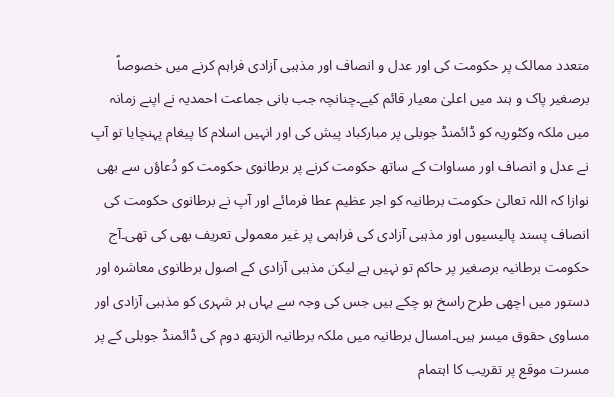متعدد ممالک پر حکومت کی اور عدل و انصاف اور مذہبی آزادی فراہم کرنے میں خصوصاً برصغیر پاک و ہند میں اعلیٰ معیار قائم کیے۔چنانچہ جب بانی جماعت احمدیہ نے اپنے زمانہ میں ملکہ وکٹوریہ کو ڈائمنڈ جوبلی پر مبارکباد پیش کی اور انہیں اسلام کا پیغام پہنچایا تو آپ نے عدل و انصاف اور مساوات کے ساتھ حکومت کرنے پر برطانوی حکومت کو دُعاؤں سے بھی نوازا کہ اللہ تعالیٰ حکومت برطانیہ کو اجر عظیم عطا فرمائے اور آپ نے برطانوی حکومت کی انصاف پسند پالیسیوں اور مذہبی آزادی کی فراہمی پر غیر معمولی تعریف بھی کی تھی۔آج حکومت برطانیہ برصغیر پر حاکم تو نہیں ہے لیکن مذہبی آزادی کے اصول برطانوی معاشرہ اور دستور میں اچھی طرح راسخ ہو چکے ہیں جس کی وجہ سے یہاں ہر شہری کو مذہبی آزادی اور مساوی حقوق میسر ہیں۔امسال برطانیہ میں ملکہ برطانیہ الزبتھ دوم کی ڈائمنڈ جوبلی کے پر مسرت موقع پر تقریب کا اہتمام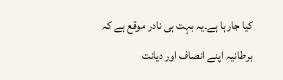کیا جارہا ہے۔یہ بہت ہی نادر موقع ہے کہ برطانیہ اپنے انصاف اور دیانت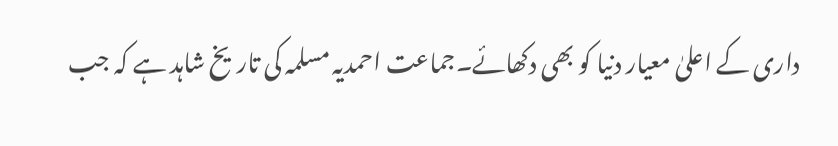داری کے اعلیٰ معیار دنیا کو بھی دکھائے۔جماعت احمدیہ مسلمہ کی تاریخ شاہد ہے کہ جب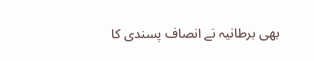بھی برطانیہ نے انصاف پسندی کا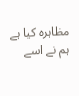مظاہرہ کیا ہے ہم نے اسے